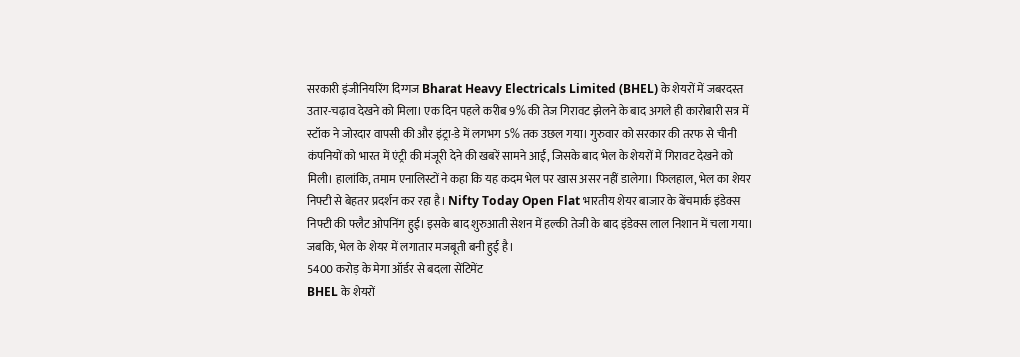सरकारी इंजीनियरिंग दिग्गज Bharat Heavy Electricals Limited (BHEL) के शेयरों में जबरदस्त उतार-चढ़ाव देखने को मिला। एक दिन पहले करीब 9% की तेज गिरावट झेलने के बाद अगले ही कारोबारी सत्र में स्टॉक ने जोरदार वापसी की और इंट्रा-डे में लगभग 5% तक उछल गया। गुरुवार को सरकार की तरफ से चीनी कंपनियों को भारत में एंट्री की मंजूरी देने की खबरें सामने आईं, जिसके बाद भेल के शेयरों में गिरावट देखने को मिली। हालांकि, तमाम एनालिस्टों ने कहा कि यह कदम भेल पर खास असर नहीं डालेगा। फिलहाल, भेल का शेयर निफ्टी से बेहतर प्रदर्शन कर रहा है। Nifty Today Open Flat भारतीय शेयर बाजार के बेंचमार्क इंडेक्स निफ्टी की फ्लैट ओपनिंग हुई। इसके बाद शुरुआती सेशन में हल्की तेजी के बाद इंडेक्स लाल निशान में चला गया। जबकि, भेल के शेयर में लगातार मजबूती बनी हुई है।
5400 करोड़ के मेगा ऑर्डर से बदला सेंटिमेंट
BHEL के शेयरों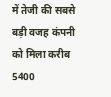में तेजी की सबसे बड़ी वजह कंपनी को मिला करीब 5400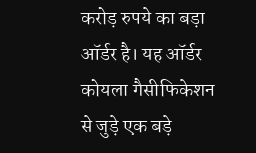करोड़ रुपये का बड़ा ऑर्डर है। यह ऑर्डर कोयला गैसीफिकेशन से जुड़े एक बड़े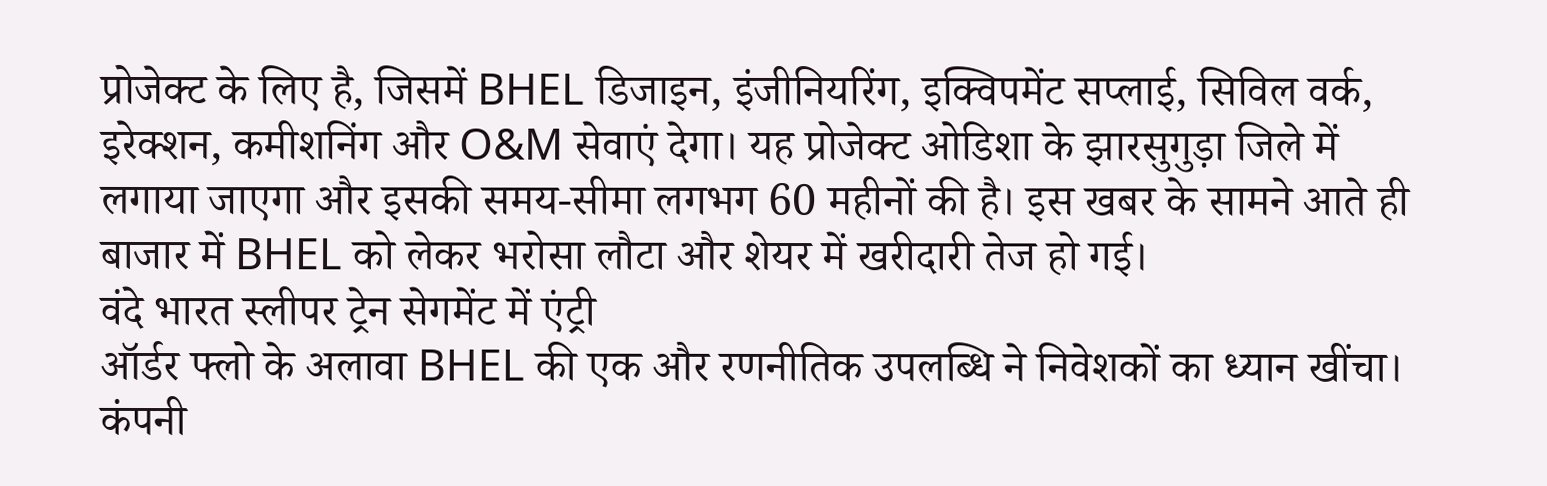प्रोजेक्ट के लिए है, जिसमें BHEL डिजाइन, इंजीनियरिंग, इक्विपमेंट सप्लाई, सिविल वर्क, इरेक्शन, कमीशनिंग और O&M सेवाएं देगा। यह प्रोजेक्ट ओडिशा के झारसुगुड़ा जिले में लगाया जाएगा और इसकी समय-सीमा लगभग 60 महीनों की है। इस खबर के सामने आते ही बाजार में BHEL को लेकर भरोसा लौटा और शेयर में खरीदारी तेज हो गई।
वंदे भारत स्लीपर ट्रेन सेगमेंट में एंट्री
ऑर्डर फ्लो के अलावा BHEL की एक और रणनीतिक उपलब्धि ने निवेशकों का ध्यान खींचा। कंपनी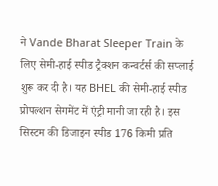ने Vande Bharat Sleeper Train के लिए सेमी-हाई स्पीड ट्रैक्शन कन्वर्टर्स की सप्लाई शुरू कर दी है। यह BHEL की सेमी-हाई स्पीड प्रोपल्शन सेगमेंट में एंट्री मानी जा रही है। इस सिस्टम की डिजाइन स्पीड 176 किमी प्रति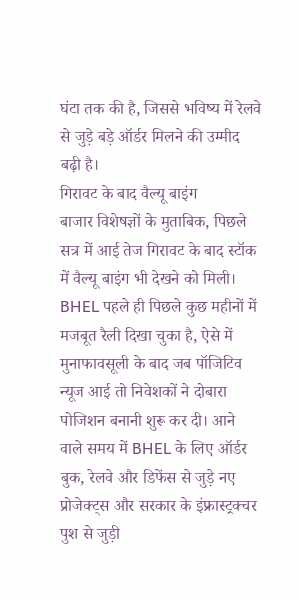घंटा तक की है, जिससे भविष्य में रेलवे से जुड़े बड़े ऑर्डर मिलने की उम्मीद बढ़ी है।
गिरावट के बाद वैल्यू बाइंग
बाजार विशेषज्ञों के मुताबिक, पिछले सत्र में आई तेज गिरावट के बाद स्टॉक में वैल्यू बाइंग भी देखने को मिली। BHEL पहले ही पिछले कुछ महीनों में मजबूत रैली दिखा चुका है, ऐसे में मुनाफावसूली के बाद जब पॉजिटिव न्यूज आई तो निवेशकों ने दोबारा पोजिशन बनानी शुरू कर दी। आने वाले समय में BHEL के लिए ऑर्डर बुक, रेलवे और डिफेंस से जुड़े नए प्रोजेक्ट्स और सरकार के इंफ्रास्ट्रक्चर पुश से जुड़ी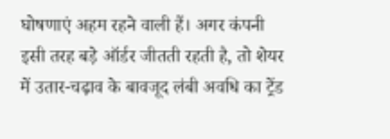घोषणाएं अहम रहने वाली हैं। अगर कंपनी इसी तरह बड़े ऑर्डर जीतती रहती है, तो शेयर में उतार-चढ़ाव के बावजूद लंबी अवधि का ट्रेंड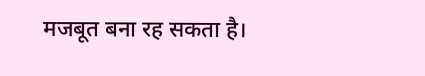मजबूत बना रह सकता है।